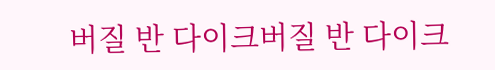버질 반 다이크버질 반 다이크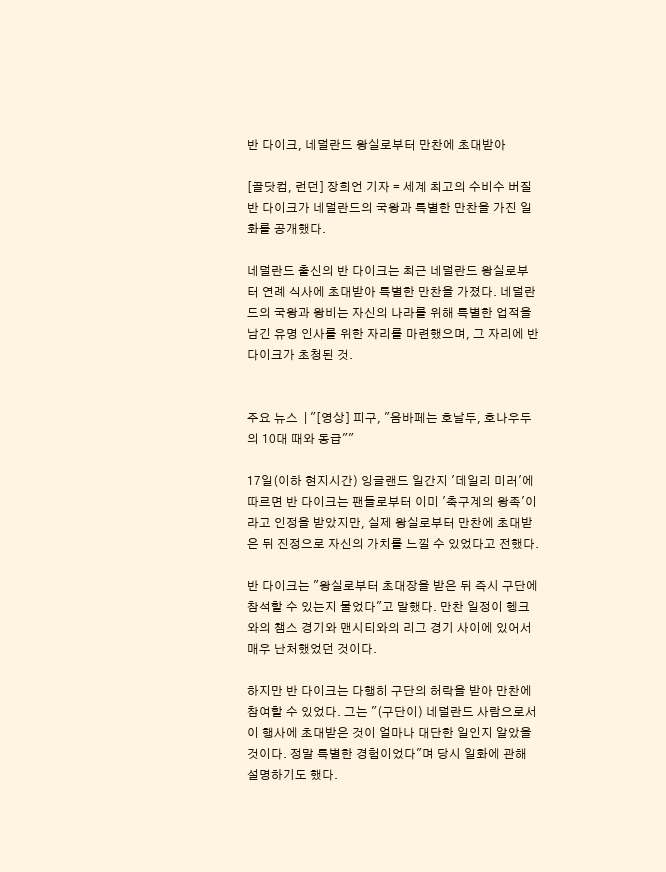반 다이크, 네덜란드 왕실로부터 만찬에 초대받아

[골닷컴, 런던] 장희언 기자 = 세계 최고의 수비수 버질 반 다이크가 네덜란드의 국왕과 특별한 만찬을 가진 일화를 공개했다.

네덜란드 출신의 반 다이크는 최근 네덜란드 왕실로부터 연례 식사에 초대받아 특별한 만찬을 가졌다. 네덜란드의 국왕과 왕비는 자신의 나라를 위해 특별한 업적을 남긴 유명 인사를 위한 자리를 마련했으며, 그 자리에 반 다이크가 초청된 것.


주요 뉴스  | "[영상] 피구, "음바페는 호날두, 호나우두의 10대 때와 동급""

17일(이하 현지시간) 잉글랜드 일간지 '데일리 미러'에 따르면 반 다이크는 팬들로부터 이미 '축구계의 왕족'이라고 인정을 받았지만, 실제 왕실로부터 만찬에 초대받은 뒤 진정으로 자신의 가치를 느낄 수 있었다고 전했다.

반 다이크는 "왕실로부터 초대장을 받은 뒤 즉시 구단에 참석할 수 있는지 물었다"고 말했다. 만찬 일정이 헹크와의 챔스 경기와 맨시티와의 리그 경기 사이에 있어서 매우 난처했었던 것이다.

하지만 반 다이크는 다행히 구단의 허락을 받아 만찬에 참여할 수 있었다. 그는 "(구단이) 네덜란드 사람으로서 이 행사에 초대받은 것이 얼마나 대단한 일인지 알았을 것이다. 정말 특별한 경험이었다"며 당시 일화에 관해 설명하기도 했다.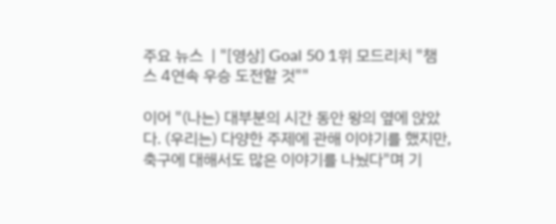주요 뉴스  | "[영상] Goal 50 1위 모드리치 "챔스 4연속 우승 도전할 것""

이어 "(나는) 대부분의 시간 동안 왕의 옆에 앉았다. (우리는) 다양한 주제에 관해 이야기를 했지만, 축구에 대해서도 많은 이야기를 나눴다"며 기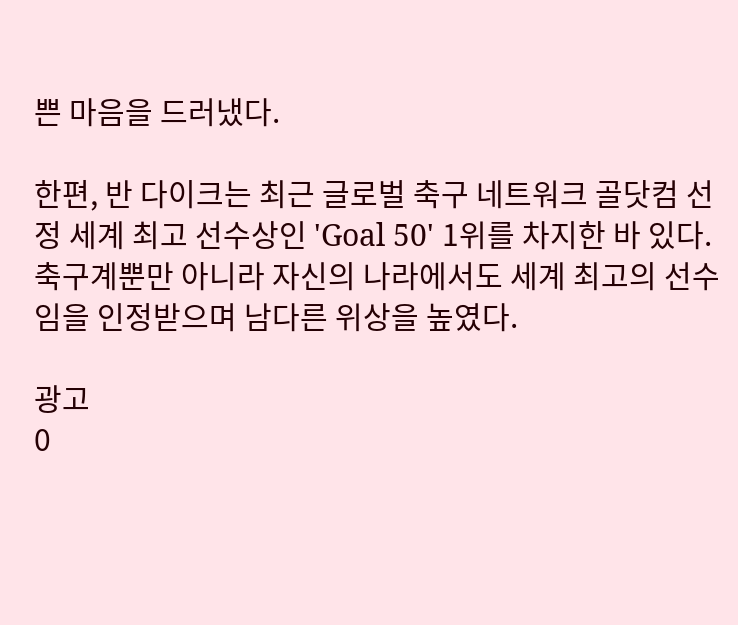쁜 마음을 드러냈다.

한편, 반 다이크는 최근 글로벌 축구 네트워크 골닷컴 선정 세계 최고 선수상인 'Goal 50' 1위를 차지한 바 있다. 축구계뿐만 아니라 자신의 나라에서도 세계 최고의 선수임을 인정받으며 남다른 위상을 높였다.

광고
0